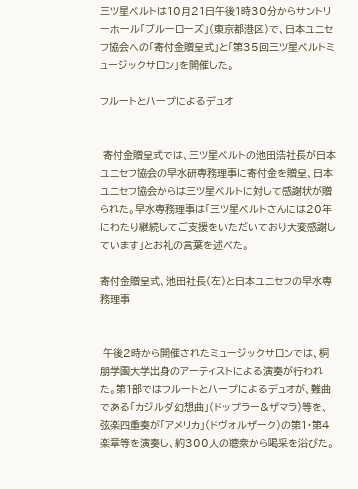三ツ星ベルトは10月21日午後1時30分からサントリーホール「ブルーローズ」(東京都港区)で、日本ユニセフ協会への「寄付金贈呈式」と「第35回三ツ星ベルトミュージックサロン」を開催した。

フルートとハープによるデュオ


 寄付金贈呈式では、三ツ星ベルトの池田浩社長が日本ユニセフ協会の早水研専務理事に寄付金を贈呈、日本ユニセフ協会からは三ツ星ベルトに対して感謝状が贈られた。早水専務理事は「三ツ星ベルトさんには20年にわたり継続してご支援をいただいており大変感謝しています」とお礼の言葉を述べた。

寄付金贈呈式、池田社長(左)と日本ユニセフの早水専務理事


 午後2時から開催されたミュージックサロンでは、桐朋学園大学出身のアーティストによる演奏が行われた。第1部ではフルートとハープによるデュオが、難曲である「カジルダ幻想曲」(ドップラー&ザマラ)等を、弦楽四重奏が「アメリカ」(ドヴォルザーク)の第1・第4楽章等を演奏し、約300人の聴衆から喝采を浴びた。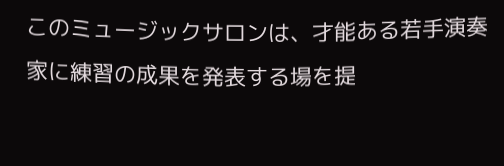このミュージックサロンは、才能ある若手演奏家に練習の成果を発表する場を提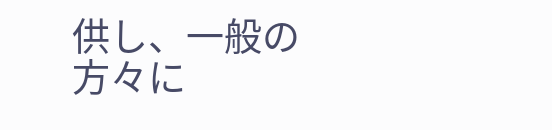供し、一般の方々に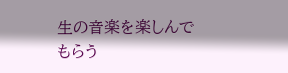生の音楽を楽しんでもらう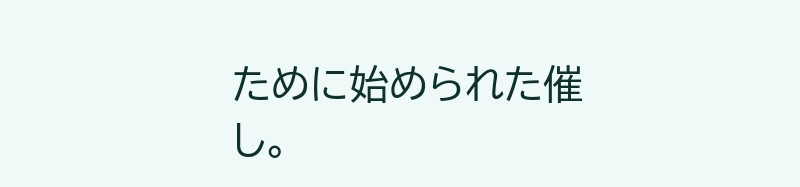ために始められた催し。